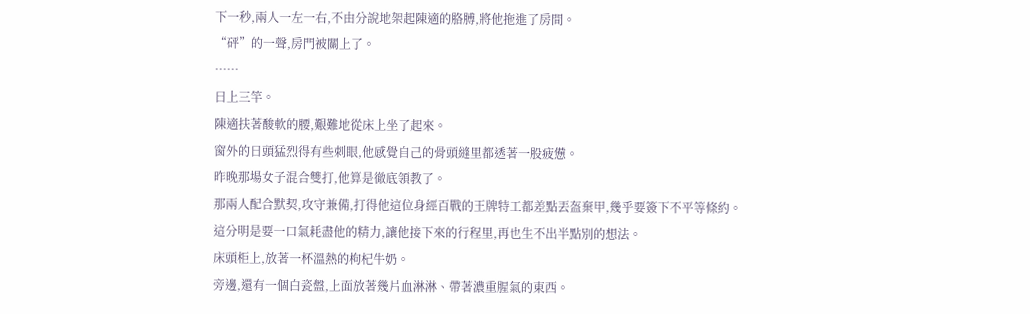下一秒,兩人一左一右,不由分說地架起陳適的胳膊,將他拖進了房間。
“砰”的一聲,房門被關上了。
……
日上三竿。
陳適扶著酸軟的腰,艱難地從床上坐了起來。
窗外的日頭猛烈得有些刺眼,他感覺自己的骨頭縫里都透著一股疲憊。
昨晚那場女子混合雙打,他算是徹底領教了。
那兩人配合默契,攻守兼備,打得他這位身經百戰的王牌特工都差點丟盔棄甲,幾乎要簽下不平等條約。
這分明是要一口氣耗盡他的精力,讓他接下來的行程里,再也生不出半點別的想法。
床頭柜上,放著一杯溫熱的枸杞牛奶。
旁邊,還有一個白瓷盤,上面放著幾片血淋淋、帶著濃重腥氣的東西。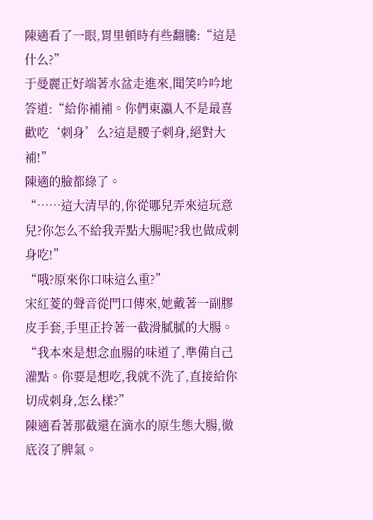陳適看了一眼,胃里頓時有些翻騰:“這是什么?”
于曼麗正好端著水盆走進來,聞笑吟吟地答道:“給你補補。你們東瀛人不是最喜歡吃‘刺身’么?這是腰子刺身,絕對大補!”
陳適的臉都綠了。
“……這大清早的,你從哪兒弄來這玩意兒?你怎么不給我弄點大腸呢?我也做成刺身吃!”
“哦?原來你口味這么重?”
宋紅菱的聲音從門口傳來,她戴著一副膠皮手套,手里正拎著一截滑膩膩的大腸。
“我本來是想念血腸的味道了,準備自己灌點。你要是想吃,我就不洗了,直接給你切成刺身,怎么樣?”
陳適看著那截還在滴水的原生態大腸,徹底沒了脾氣。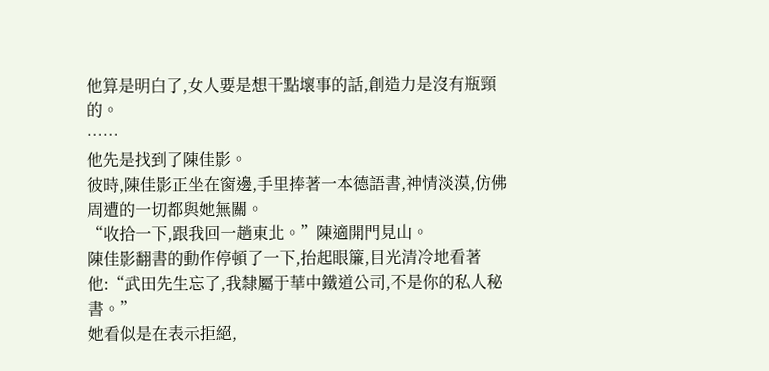他算是明白了,女人要是想干點壞事的話,創造力是沒有瓶頸的。
……
他先是找到了陳佳影。
彼時,陳佳影正坐在窗邊,手里捧著一本德語書,神情淡漠,仿佛周遭的一切都與她無關。
“收拾一下,跟我回一趟東北。”陳適開門見山。
陳佳影翻書的動作停頓了一下,抬起眼簾,目光清冷地看著他:“武田先生忘了,我隸屬于華中鐵道公司,不是你的私人秘書。”
她看似是在表示拒絕,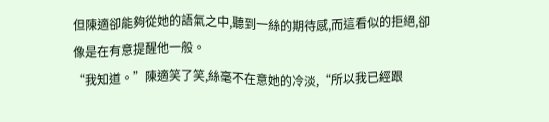但陳適卻能夠從她的語氣之中,聽到一絲的期待感,而這看似的拒絕,卻像是在有意提醒他一般。
“我知道。”陳適笑了笑,絲毫不在意她的冷淡,“所以我已經跟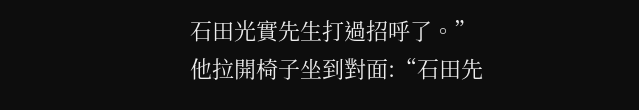石田光實先生打過招呼了。”
他拉開椅子坐到對面:“石田先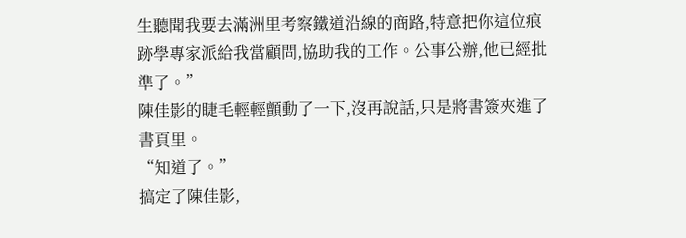生聽聞我要去滿洲里考察鐵道沿線的商路,特意把你這位痕跡學專家派給我當顧問,協助我的工作。公事公辦,他已經批準了。”
陳佳影的睫毛輕輕顫動了一下,沒再說話,只是將書簽夾進了書頁里。
“知道了。”
搞定了陳佳影,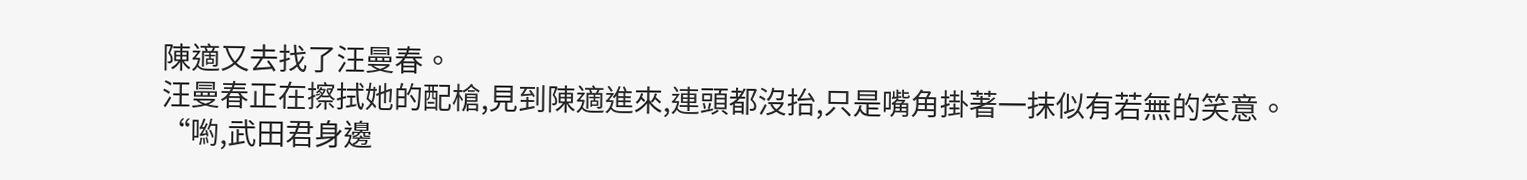陳適又去找了汪曼春。
汪曼春正在擦拭她的配槍,見到陳適進來,連頭都沒抬,只是嘴角掛著一抹似有若無的笑意。
“喲,武田君身邊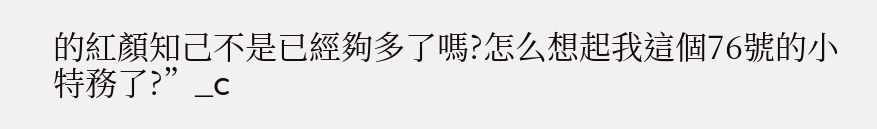的紅顏知己不是已經夠多了嗎?怎么想起我這個76號的小特務了?”_c